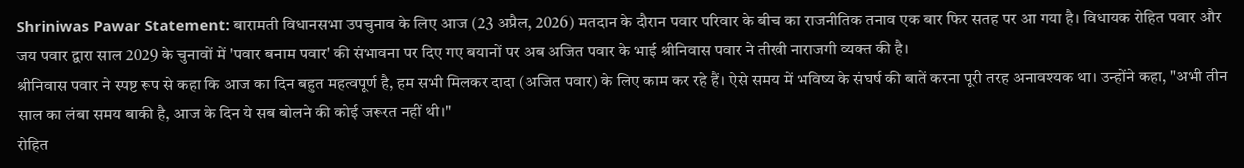Shriniwas Pawar Statement: बारामती विधानसभा उपचुनाव के लिए आज (23 अप्रैल, 2026) मतदान के दौरान पवार परिवार के बीच का राजनीतिक तनाव एक बार फिर सतह पर आ गया है। विधायक रोहित पवार और जय पवार द्वारा साल 2029 के चुनावों में 'पवार बनाम पवार' की संभावना पर दिए गए बयानों पर अब अजित पवार के भाई श्रीनिवास पवार ने तीखी नाराजगी व्यक्त की है।
श्रीनिवास पवार ने स्पष्ट रूप से कहा कि आज का दिन बहुत महत्वपूर्ण है, हम सभी मिलकर दादा (अजित पवार) के लिए काम कर रहे हैं। ऐसे समय में भविष्य के संघर्ष की बातें करना पूरी तरह अनावश्यक था। उन्होंने कहा, "अभी तीन साल का लंबा समय बाकी है, आज के दिन ये सब बोलने की कोई जरूरत नहीं थी।"
रोहित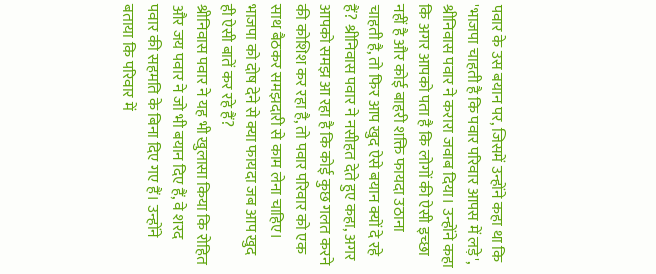पवार के उस बयान पर, जिसमें उन्होंने कहा था कि 'भाजपा चाहती है कि पवार परिवार आपस में लड़े', श्रीनिवास पवार ने करारा जवाब दिया। उन्होंने कहा कि अगर आपको पता है कि लोगों की ऐसी इच्छा नहीं है और कोई बाहरी शक्ति फायदा उठाना चाहती है, तो फिर आप खुद ऐसे बयान क्यों दे रहे हैं? श्रीनिवास पवार ने नसीहत देते हुए कहा, अगर आपको समझ आ रहा है कि कोई कुछ गलत करने की कोशिश कर रहा है, तो पवार परिवार को एक साथ बैठकर समझदारी से काम लेना चाहिए। भाजपा को दोष देने से क्या फायदा जब आप खुद ही ऐसी बातें कर रहे हैं?
श्रीनिवास पवार ने यह भी खुलासा किया कि रोहित और जय पवार ने जो भी बयान दिए हैं, वे शरद पवार की सहमति के बिना दिए गए हैं। उन्होंने बताया कि परिवार में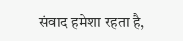संवाद हमेशा रहता है,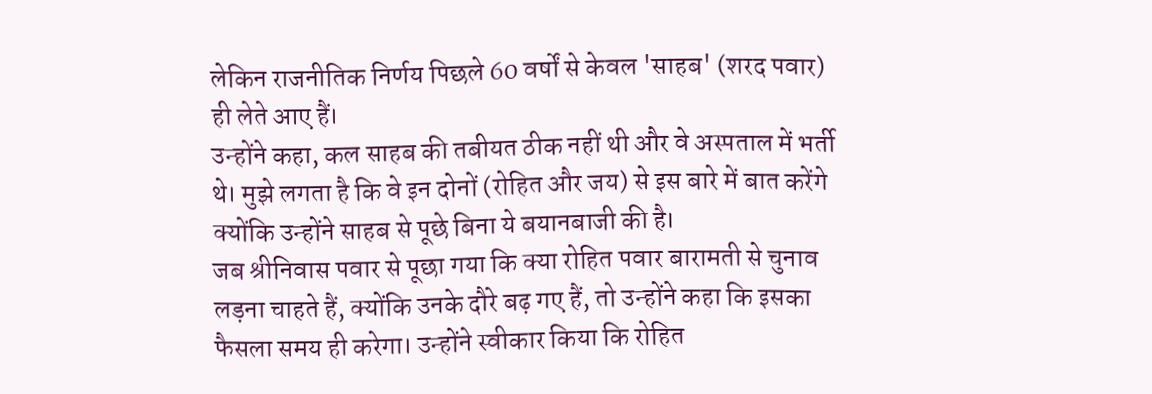लेकिन राजनीतिक निर्णय पिछले 60 वर्षों से केवल 'साहब' (शरद पवार) ही लेते आए हैं।
उन्होंने कहा, कल साहब की तबीयत ठीक नहीं थी और वे अस्पताल में भर्ती थे। मुझे लगता है कि वे इन दोनों (रोहित और जय) से इस बारे में बात करेंगे क्योंकि उन्होंने साहब से पूछे बिना ये बयानबाजी की है।
जब श्रीनिवास पवार से पूछा गया कि क्या रोहित पवार बारामती से चुनाव लड़ना चाहते हैं, क्योंकि उनके दौरे बढ़ गए हैं, तो उन्होंने कहा कि इसका फैसला समय ही करेगा। उन्होंने स्वीकार किया कि रोहित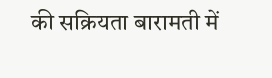की सक्रियता बारामती में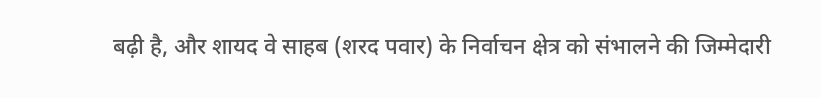बढ़ी है, और शायद वे साहब (शरद पवार) के निर्वाचन क्षेत्र को संभालने की जिम्मेदारी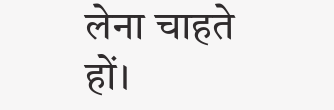लेना चाहते हों।